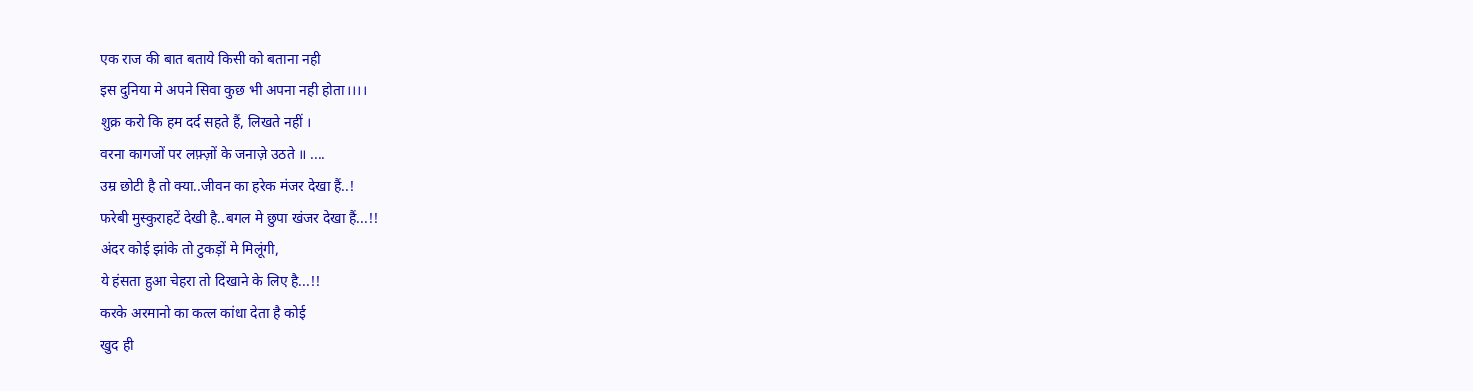एक राज की बात बताये किसी को बताना नही
इस दुनिया मे अपने सिवा कुछ भी अपना नही होता।।।।
शुक्र करो कि हम दर्द सहते हैं, लिखते नहीं ।
वरना कागजों पर लफ़्ज़ों के जनाज़े उठते ॥ ....
उम्र छोटी है तो क्या..जीवन का हरेक मंजर देखा हैं..!
फरेबी मुस्कुराहटें देखी है..बगल मे छुपा खंजर देखा हैं...!!
अंदर कोई झांके तो टुकड़ों मे मिलूंगी,
ये हंसता हुआ चेहरा तो दिखाने के लिए है...!!
करके अरमानो का कत्ल कांधा देता है कोई
खुद ही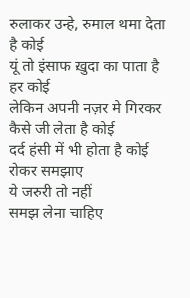रुलाकर उन्हे, रुमाल थमा देता है कोई
यूं तो इंसाफ ख़ुदा का पाता है हर कोई
लेकिन अपनी नज़र मे गिरकर कैसे जी लेता है कोई
दर्द हंसी में भी होता है कोई रोकर समझाए
ये जरुरी तो नहीं
समझ लेना चाहिए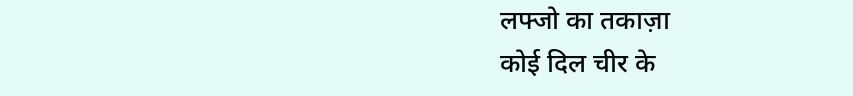लफ्जो का तकाज़ा
कोई दिल चीर के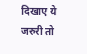दिखाए ये जरुरी तो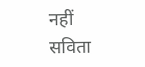नहीं
सविता